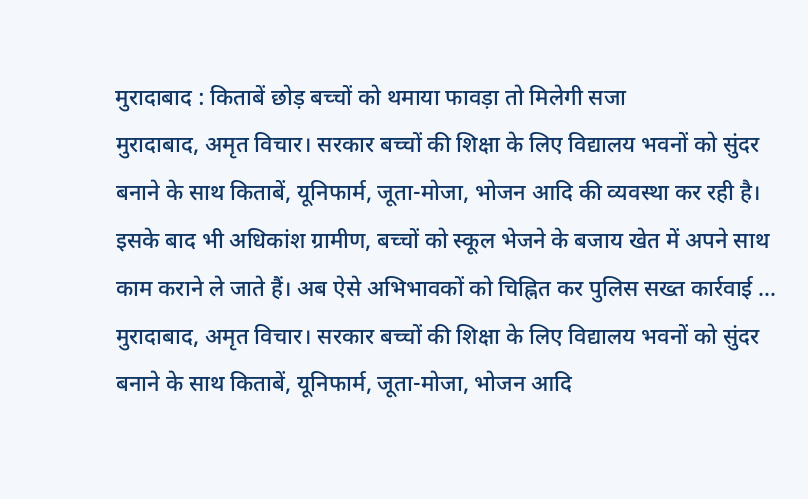मुरादाबाद : किताबें छोड़ बच्चों को थमाया फावड़ा तो मिलेगी सजा
मुरादाबाद, अमृत विचार। सरकार बच्चों की शिक्षा के लिए विद्यालय भवनों को सुंदर बनाने के साथ किताबें, यूनिफार्म, जूता-मोजा, भोजन आदि की व्यवस्था कर रही है। इसके बाद भी अधिकांश ग्रामीण, बच्चों को स्कूल भेजने के बजाय खेत में अपने साथ काम कराने ले जाते हैं। अब ऐसे अभिभावकों को चिह्नित कर पुलिस सख्त कार्रवाई …
मुरादाबाद, अमृत विचार। सरकार बच्चों की शिक्षा के लिए विद्यालय भवनों को सुंदर बनाने के साथ किताबें, यूनिफार्म, जूता-मोजा, भोजन आदि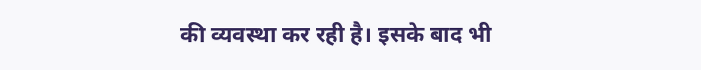की व्यवस्था कर रही है। इसके बाद भी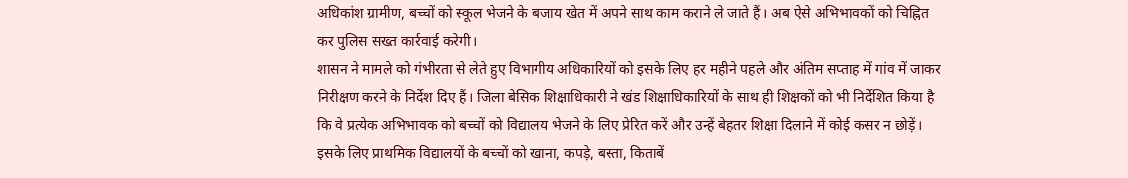अधिकांश ग्रामीण, बच्चों को स्कूल भेजने के बजाय खेत में अपने साथ काम कराने ले जाते हैं। अब ऐसे अभिभावकों को चिह्नित कर पुलिस सख्त कार्रवाई करेगी।
शासन ने मामले को गंभीरता से लेते हुए विभागीय अधिकारियों को इसके लिए हर महीने पहले और अंतिम सप्ताह में गांव में जाकर निरीक्षण करने के निर्देश दिए हैं। जिला बेसिक शिक्षाधिकारी ने खंड शिक्षाधिकारियों के साथ ही शिक्षकों को भी निर्देशित किया है कि वे प्रत्येक अभिभावक को बच्चों को विद्यालय भेजने के लिए प्रेरित करें और उन्हें बेहतर शिक्षा दिलाने में कोई कसर न छोड़ें। इसके लिए प्राथमिक विद्यालयों के बच्चों को खाना, कपड़े, बस्ता, किताबें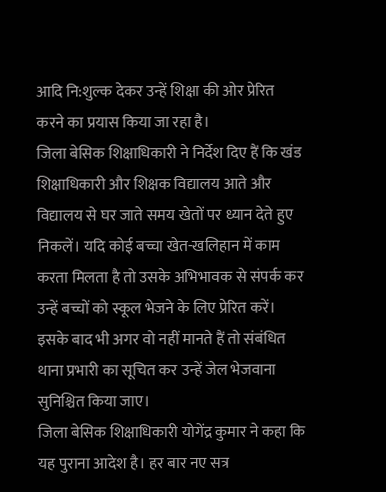आदि नि:शुल्क देकर उन्हें शिक्षा की ओर प्रेरित करने का प्रयास किया जा रहा है।
जिला बेसिक शिक्षाधिकारी ने निर्देश दिए हैं कि खंड शिक्षाधिकारी और शिक्षक विद्यालय आते और विद्यालय से घर जाते समय खेतों पर ध्यान देते हुए निकलें। यदि कोई बच्चा खेत-खलिहान में काम करता मिलता है तो उसके अभिभावक से संपर्क कर उन्हें बच्चों को स्कूल भेजने के लिए प्रेरित करें। इसके बाद भी अगर वो नहीं मानते हैं तो संबंधित थाना प्रभारी का सूचित कर उन्हें जेल भेजवाना सुनिश्चित किया जाए।
जिला बेसिक शिक्षाधिकारी योगेंद्र कुमार ने कहा कि यह पुराना आदेश है। हर बार नए सत्र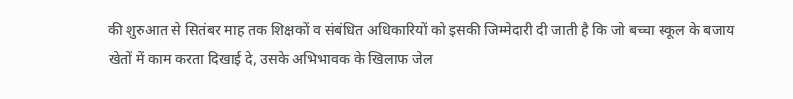की शुरुआत से सितंबर माह तक शिक्षकों व संबंधित अधिकारियों को इसकी जिम्मेदारी दी जाती है कि जो बच्चा स्कूल के बजाय खेतों में काम करता दिखाई दे, उसके अभिभावक के खिलाफ जेल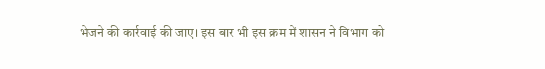भेजने की कार्रवाई की जाए। इस बार भी इस क्रम में शासन ने विभाग को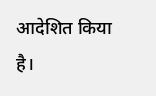आदेशित किया है।